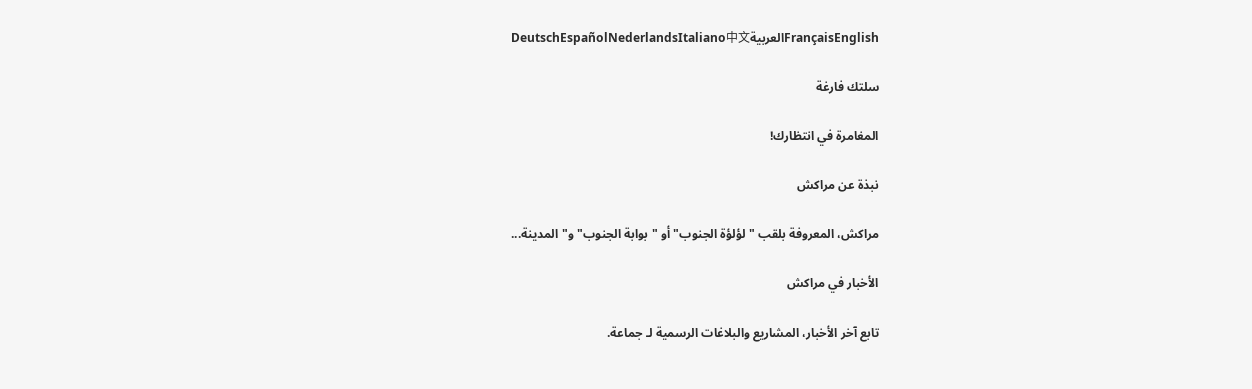FrançaisEnglishالعربيةDeutschEspañolNederlandsItaliano中文

سلتك فارغة

المغامرة في انتظارك!

نبذة عن مراكش

مراكش، المعروفة بلقب "لؤلؤة الجنوب" أو "بوابة الجنوب" و"المدينة...

الأخبار في مراكش

تابع آخر الأخبار، المشاريع والبلاغات الرسمية لـ جماعة.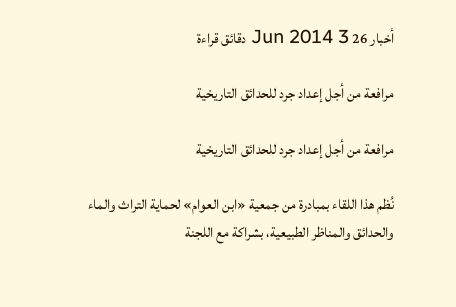أخبار 26 Jun 2014 3 دقائق قراءة

مرافعة من أجل إعداد جرد للحدائق التاريخية

مرافعة من أجل إعداد جرد للحدائق التاريخية

نُظم هذا اللقاء بمبادرة من جمعية «ابن العوام» لحماية التراث والماء والحدائق والمناظر الطبيعية، بشراكة مع اللجنة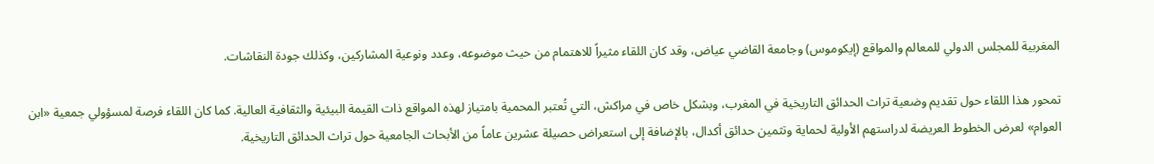المغربية للمجلس الدولي للمعالم والمواقع (إيكوموس) وجامعة القاضي عياض، وقد كان اللقاء مثيراً للاهتمام من حيث موضوعه، وعدد ونوعية المشاركين، وكذلك جودة النقاشات.

تمحور هذا اللقاء حول تقديم وضعية تراث الحدائق التاريخية في المغرب، وبشكل خاص في مراكش، التي تُعتبر المحمية بامتياز لهذه المواقع ذات القيمة البيئية والثقافية العالية. كما كان اللقاء فرصة لمسؤولي جمعية «ابن العوام» لعرض الخطوط العريضة لدراستهم الأولية لحماية وتثمين حدائق أكدال، بالإضافة إلى استعراض حصيلة عشرين عاماً من الأبحاث الجامعية حول تراث الحدائق التاريخية.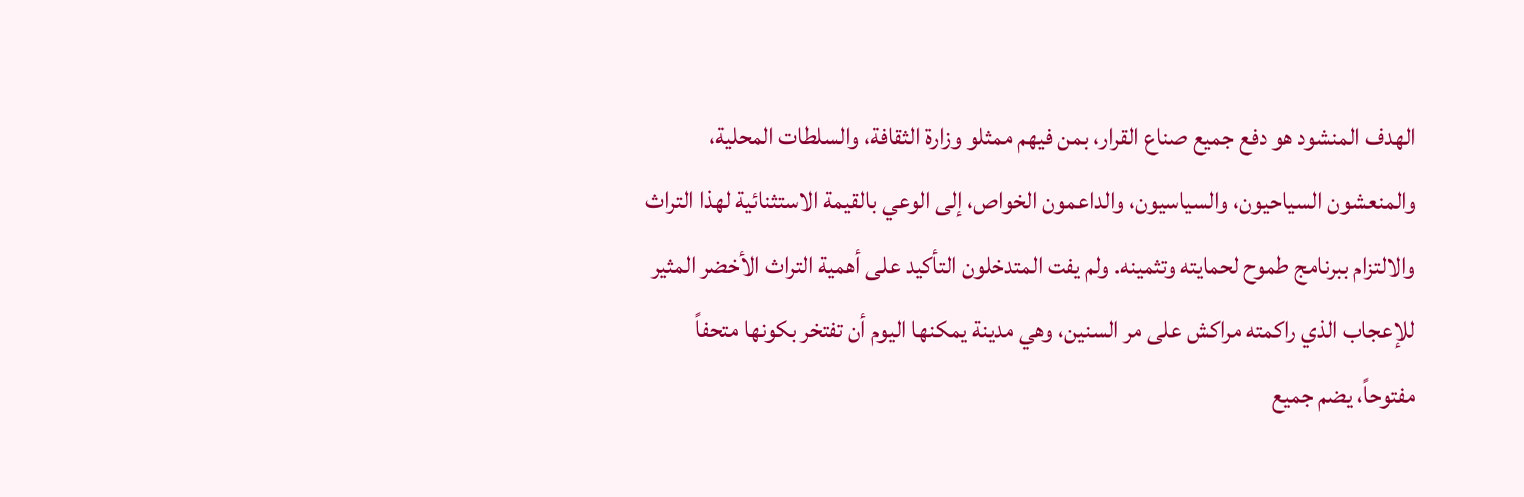الهدف المنشود هو دفع جميع صناع القرار، بمن فيهم ممثلو وزارة الثقافة، والسلطات المحلية، والمنعشون السياحيون، والسياسيون، والداعمون الخواص، إلى الوعي بالقيمة الاستثنائية لهذا التراث والالتزام ببرنامج طموح لحمايته وتثمينه. ولم يفت المتدخلون التأكيد على أهمية التراث الأخضر المثير للإعجاب الذي راكمته مراكش على مر السنين، وهي مدينة يمكنها اليوم أن تفتخر بكونها متحفاً مفتوحاً، يضم جميع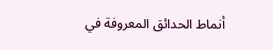أنماط الحدائق المعروفة في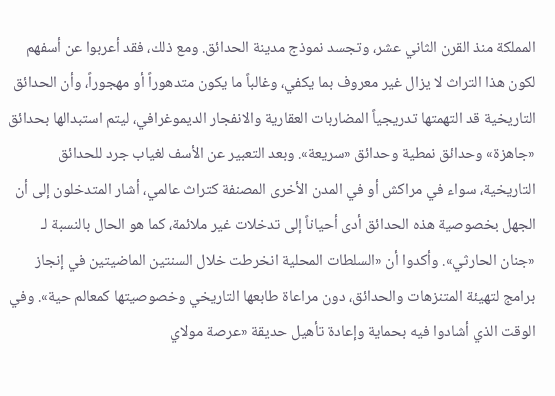المملكة منذ القرن الثاني عشر، وتجسد نموذج مدينة الحدائق. ومع ذلك، فقد أعربوا عن أسفهم لكون هذا التراث لا يزال غير معروف بما يكفي، وغالباً ما يكون متدهوراً أو مهجوراً، وأن الحدائق التاريخية قد التهمتها تدريجياً المضاربات العقارية والانفجار الديموغرافي، ليتم استبدالها بحدائق «جاهزة» وحدائق نمطية وحدائق «سريعة». وبعد التعبير عن الأسف لغياب جرد للحدائق التاريخية، سواء في مراكش أو في المدن الأخرى المصنفة كتراث عالمي، أشار المتدخلون إلى أن الجهل بخصوصية هذه الحدائق أدى أحياناً إلى تدخلات غير ملائمة، كما هو الحال بالنسبة لـ «جنان الحارثي». وأكدوا أن «السلطات المحلية انخرطت خلال السنتين الماضيتين في إنجاز برامج لتهيئة المتنزهات والحدائق، دون مراعاة طابعها التاريخي وخصوصيتها كمعالم حية». وفي الوقت الذي أشادوا فيه بحماية وإعادة تأهيل حديقة «عرصة مولاي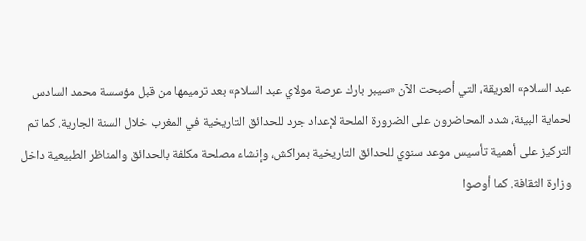عبد السلام» العريقة، التي أصبحت الآن «سيبر بارك عرصة مولاي عبد السلام» بعد ترميمها من قبل مؤسسة محمد السادس لحماية البيئة، شدد المحاضرون على الضرورة الملحة لإعداد جرد للحدائق التاريخية في المغرب خلال السنة الجارية. كما تم التركيز على أهمية تأسيس موعد سنوي للحدائق التاريخية بمراكش، وإنشاء مصلحة مكلفة بالحدائق والمناظر الطبيعية داخل وزارة الثقافة. كما أوصوا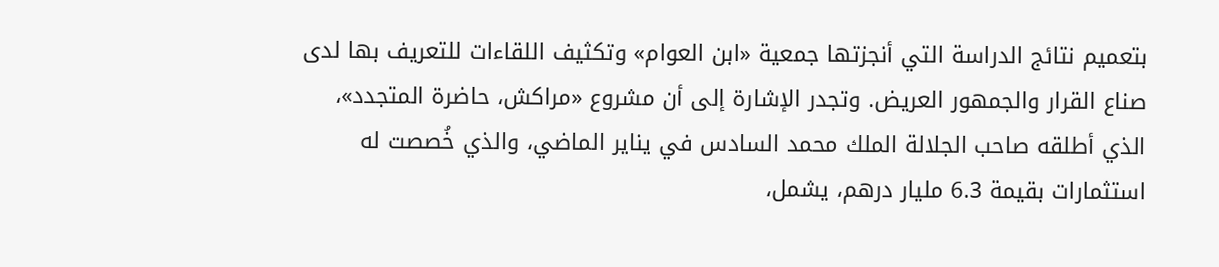بتعميم نتائج الدراسة التي أنجزتها جمعية «ابن العوام» وتكثيف اللقاءات للتعريف بها لدى صناع القرار والجمهور العريض. وتجدر الإشارة إلى أن مشروع «مراكش، حاضرة المتجدد»، الذي أطلقه صاحب الجلالة الملك محمد السادس في يناير الماضي، والذي خُصصت له استثمارات بقيمة 6.3 مليار درهم، يشمل،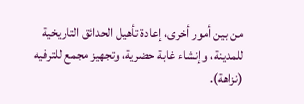من بين أمور أخرى، إعادة تأهيل الحدائق التاريخية للمدينة، وإنشاء غابة حضرية، وتجهيز مجمع للترفيه (نزاهة).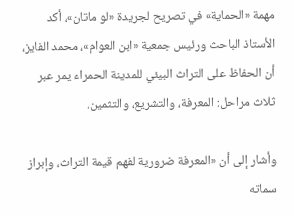مهمة «الحماية» في تصريح لجريدة «لو ماتان»، أكد الأستاذ الباحث ورئيس جمعية «ابن العوام»، محمد الفايز، أن الحفاظ على التراث البيئي للمدينة الحمراء يمر عبر ثلاث مراحل: المعرفة، والتشريع، والتثمين.

وأشار إلى أن «المعرفة ضرورية لفهم قيمة التراث، وإبراز سماته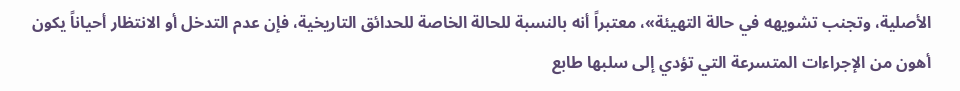الأصلية، وتجنب تشويهه في حالة التهيئة»، معتبراً أنه بالنسبة للحالة الخاصة للحدائق التاريخية، فإن عدم التدخل أو الانتظار أحياناً يكون أهون من الإجراءات المتسرعة التي تؤدي إلى سلبها طابع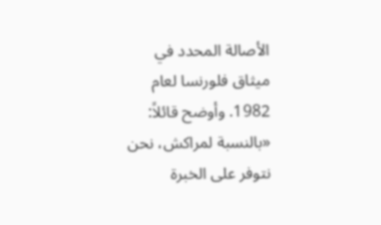الأصالة المحدد في ميثاق فلورنسا لعام 1982. وأوضح قائلاً: «بالنسبة لمراكش، نحن نتوفر على الخبرة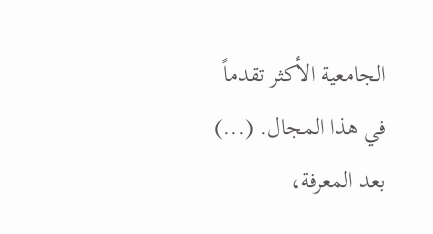الجامعية الأكثر تقدماً في هذا المجال. (...) بعد المعرفة،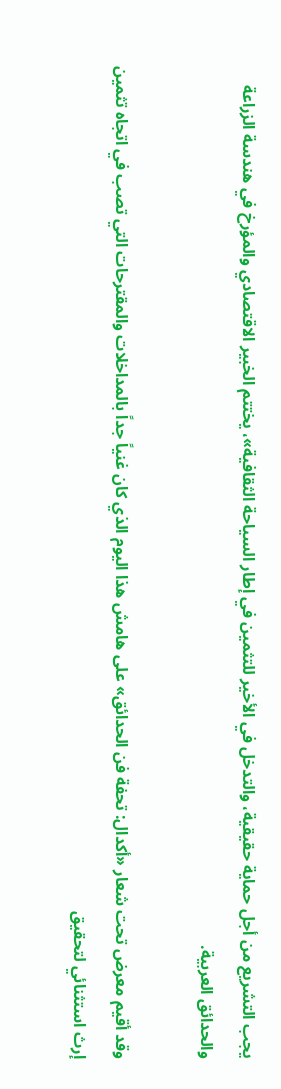يجب التشريع من أجل حماية حقيقية، والتدخل في الأخير للتثمين في إطار السياحة الثقافية»، يختتم الخبير الاقتصادي والمؤرخ في هندسة الزراعة والحدائق العربية.

وقد أقيم معرض تحت شعار «أكدال: تحفة فن الحدائق» على هامش هذا اليوم الذي كان غنياً جداً بالمداخلات والمقترحات التي تصب في اتجاه تثمين إرث استثنائي لتحقيق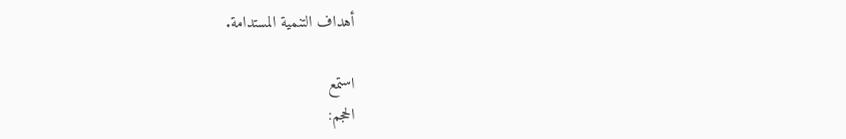أهداف التنمية المستدامة.

استمع
الحجم: